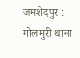जमशेदपुर : गोलमुरी थाना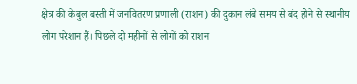क्षेत्र की केबुल बस्ती में जनवितरण प्रणाली (राशन) की दुकान लंबे समय से बंद होने से स्थानीय लोग परेशान हैं। पिछले दो महीनों से लोगों को राशन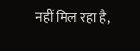नहीं मिल रहा है,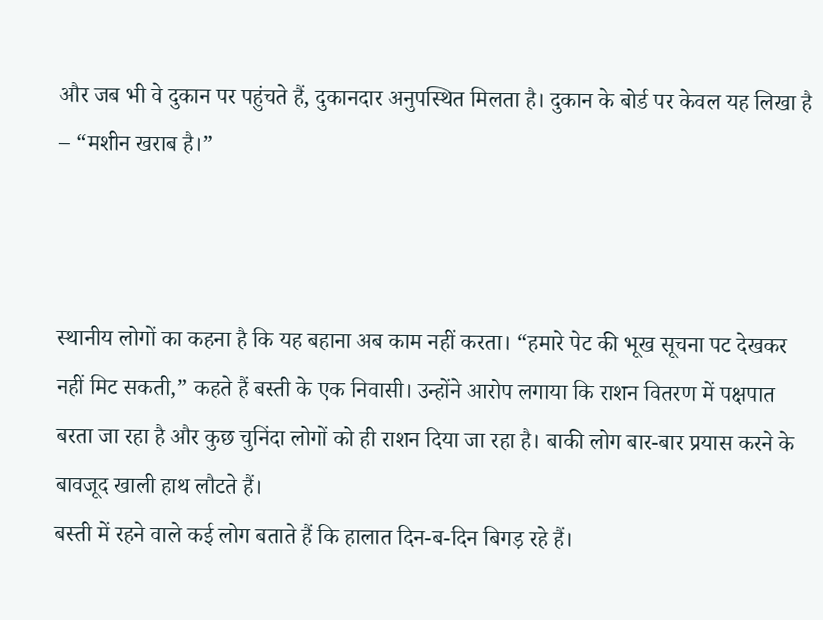और जब भी वे दुकान पर पहुंचते हैं, दुकानदार अनुपस्थित मिलता है। दुकान के बोर्ड पर केवल यह लिखा है – “मशीन खराब है।”



स्थानीय लोगों का कहना है कि यह बहाना अब काम नहीं करता। “हमारे पेट की भूख सूचना पट देखकर नहीं मिट सकती,” कहते हैं बस्ती के एक निवासी। उन्होंने आरोप लगाया कि राशन वितरण में पक्षपात बरता जा रहा है और कुछ चुनिंदा लोगों को ही राशन दिया जा रहा है। बाकी लोग बार-बार प्रयास करने के बावजूद खाली हाथ लौटते हैं।
बस्ती में रहने वाले कई लोग बताते हैं कि हालात दिन-ब-दिन बिगड़ रहे हैं।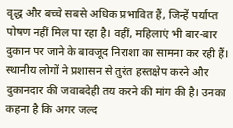वृद्ध और बच्चे सबसे अधिक प्रभावित हैं, जिन्हें पर्याप्त पोषण नहीं मिल पा रहा है। वहीं, महिलाएं भी बार-बार दुकान पर जाने के बावजूद निराशा का सामना कर रही हैं।
स्थानीय लोगों ने प्रशासन से तुरंत हस्तक्षेप करने और दुकानदार की जवाबदेही तय करने की मांग की है। उनका कहना है कि अगर जल्द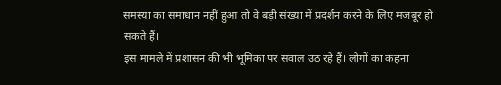समस्या का समाधान नहीं हुआ तो वे बड़ी संख्या में प्रदर्शन करने के लिए मजबूर हो सकते हैं।
इस मामले में प्रशासन की भी भूमिका पर सवाल उठ रहे हैं। लोगों का कहना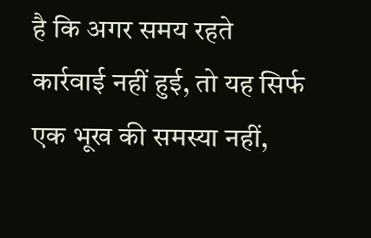है कि अगर समय रहते कार्रवाई नहीं हुई, तो यह सिर्फ एक भूख की समस्या नहीं,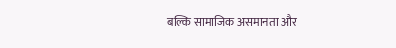बल्कि सामाजिक असमानता और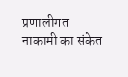प्रणालीगत नाकामी का संकेत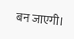बन जाएगी।